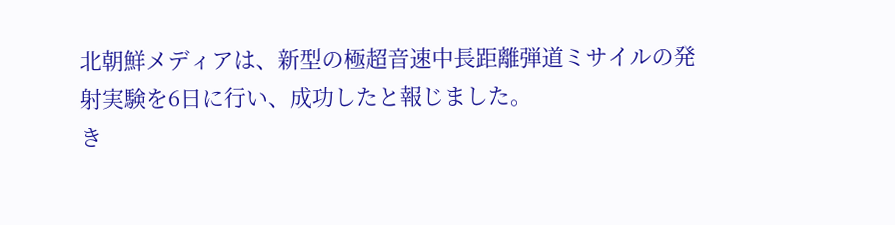北朝鮮メディアは、新型の極超音速中長距離弾道ミサイルの発射実験を6日に行い、成功したと報じました。
き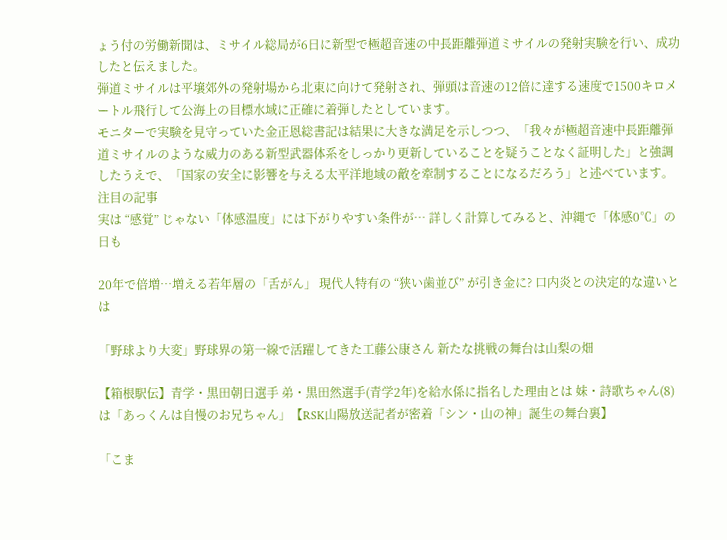ょう付の労働新聞は、ミサイル総局が6日に新型で極超音速の中長距離弾道ミサイルの発射実験を行い、成功したと伝えました。
弾道ミサイルは平壌郊外の発射場から北東に向けて発射され、弾頭は音速の12倍に達する速度で1500キロメートル飛行して公海上の目標水域に正確に着弾したとしています。
モニターで実験を見守っていた金正恩総書記は結果に大きな満足を示しつつ、「我々が極超音速中長距離弾道ミサイルのような威力のある新型武器体系をしっかり更新していることを疑うことなく証明した」と強調したうえで、「国家の安全に影響を与える太平洋地域の敵を牽制することになるだろう」と述べています。
注目の記事
実は “感覚” じゃない「体感温度」には下がりやすい条件が… 詳しく計算してみると、沖縄で「体感0℃」の日も

20年で倍増…増える若年層の「舌がん」 現代人特有の “狭い歯並び” が引き金に? 口内炎との決定的な違いとは

「野球より大変」野球界の第一線で活躍してきた工藤公康さん 新たな挑戦の舞台は山梨の畑

【箱根駅伝】青学・黒田朝日選手 弟・黒田然選手(青学2年)を給水係に指名した理由とは 妹・詩歌ちゃん(8)は「あっくんは自慢のお兄ちゃん」【RSK山陽放送記者が密着「シン・山の神」誕生の舞台裏】

「こま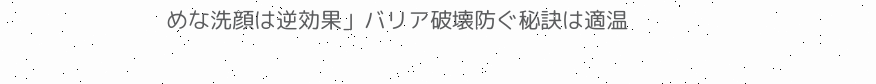めな洗顔は逆効果」バリア破壊防ぐ秘訣は適温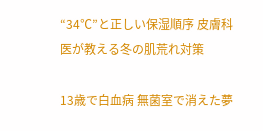“34℃”と正しい保湿順序 皮膚科医が教える冬の肌荒れ対策

13歳で白血病 無菌室で消えた夢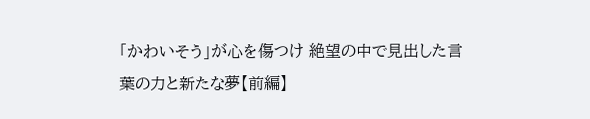「かわいそう」が心を傷つけ 絶望の中で見出した言葉の力と新たな夢【前編】